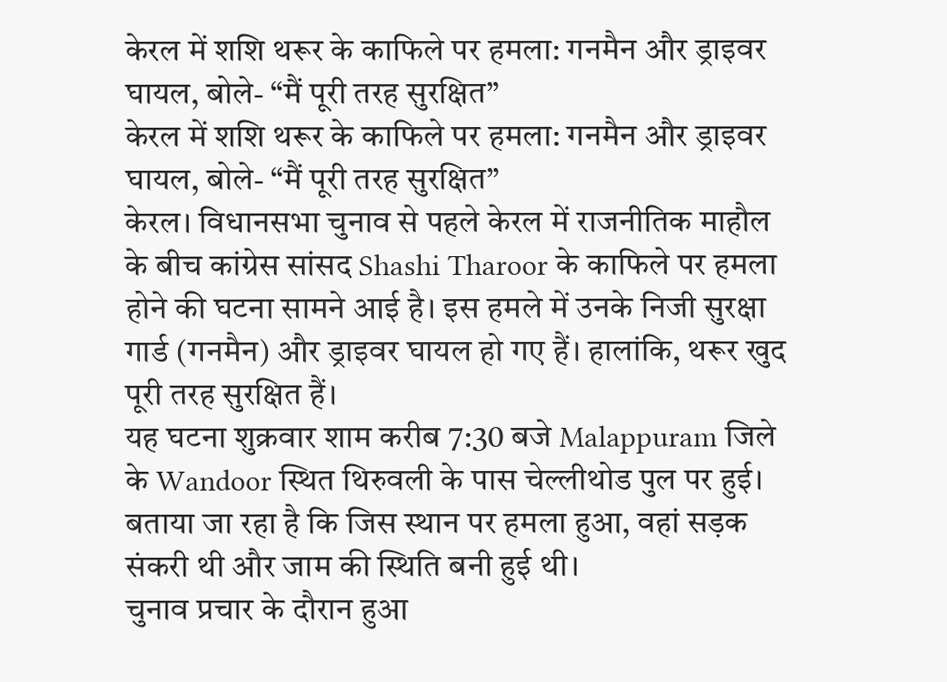केरल में शशि थरूर के काफिले पर हमला: गनमैन और ड्राइवर घायल, बोले- “मैं पूरी तरह सुरक्षित”
केरल में शशि थरूर के काफिले पर हमला: गनमैन और ड्राइवर घायल, बोले- “मैं पूरी तरह सुरक्षित”
केरल। विधानसभा चुनाव से पहले केरल में राजनीतिक माहौल के बीच कांग्रेस सांसद Shashi Tharoor के काफिले पर हमला होने की घटना सामने आई है। इस हमले में उनके निजी सुरक्षा गार्ड (गनमैन) और ड्राइवर घायल हो गए हैं। हालांकि, थरूर खुद पूरी तरह सुरक्षित हैं।
यह घटना शुक्रवार शाम करीब 7:30 बजे Malappuram जिले के Wandoor स्थित थिरुवली के पास चेल्लीथोड पुल पर हुई। बताया जा रहा है कि जिस स्थान पर हमला हुआ, वहां सड़क संकरी थी और जाम की स्थिति बनी हुई थी।
चुनाव प्रचार के दौरान हुआ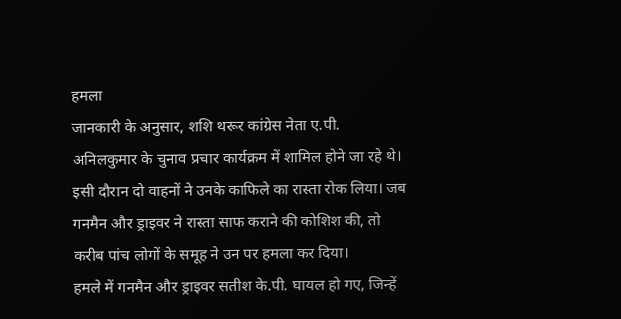हमला
जानकारी के अनुसार, शशि थरूर कांग्रेस नेता ए.पी. अनिलकुमार के चुनाव प्रचार कार्यक्रम में शामिल होने जा रहे थे। इसी दौरान दो वाहनों ने उनके काफिले का रास्ता रोक लिया। जब गनमैन और ड्राइवर ने रास्ता साफ कराने की कोशिश की, तो करीब पांच लोगों के समूह ने उन पर हमला कर दिया।
हमले में गनमैन और ड्राइवर सतीश के.पी. घायल हो गए, जिन्हें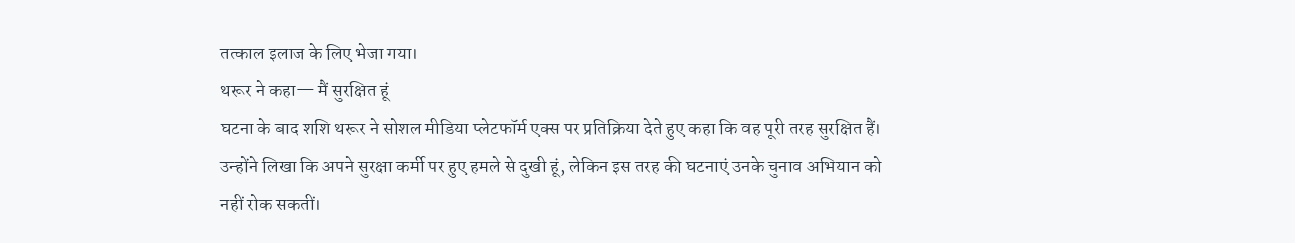तत्काल इलाज के लिए भेजा गया।
थरूर ने कहा— मैं सुरक्षित हूं
घटना के बाद शशि थरूर ने सोशल मीडिया प्लेटफॉर्म एक्स पर प्रतिक्रिया देते हुए कहा कि वह पूरी तरह सुरक्षित हैं। उन्होंने लिखा कि अपने सुरक्षा कर्मी पर हुए हमले से दुखी हूं, लेकिन इस तरह की घटनाएं उनके चुनाव अभियान को नहीं रोक सकतीं।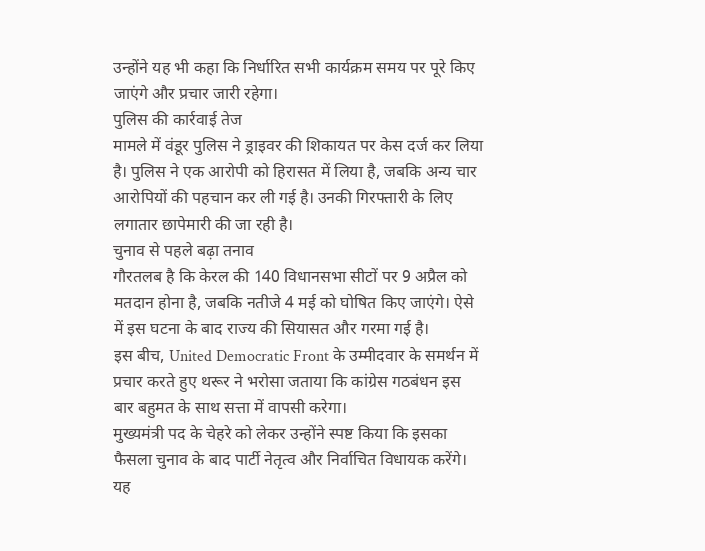उन्होंने यह भी कहा कि निर्धारित सभी कार्यक्रम समय पर पूरे किए जाएंगे और प्रचार जारी रहेगा।
पुलिस की कार्रवाई तेज
मामले में वंडूर पुलिस ने ड्राइवर की शिकायत पर केस दर्ज कर लिया है। पुलिस ने एक आरोपी को हिरासत में लिया है, जबकि अन्य चार आरोपियों की पहचान कर ली गई है। उनकी गिरफ्तारी के लिए लगातार छापेमारी की जा रही है।
चुनाव से पहले बढ़ा तनाव
गौरतलब है कि केरल की 140 विधानसभा सीटों पर 9 अप्रैल को मतदान होना है, जबकि नतीजे 4 मई को घोषित किए जाएंगे। ऐसे में इस घटना के बाद राज्य की सियासत और गरमा गई है।
इस बीच, United Democratic Front के उम्मीदवार के समर्थन में प्रचार करते हुए थरूर ने भरोसा जताया कि कांग्रेस गठबंधन इस बार बहुमत के साथ सत्ता में वापसी करेगा।
मुख्यमंत्री पद के चेहरे को लेकर उन्होंने स्पष्ट किया कि इसका फैसला चुनाव के बाद पार्टी नेतृत्व और निर्वाचित विधायक करेंगे।
यह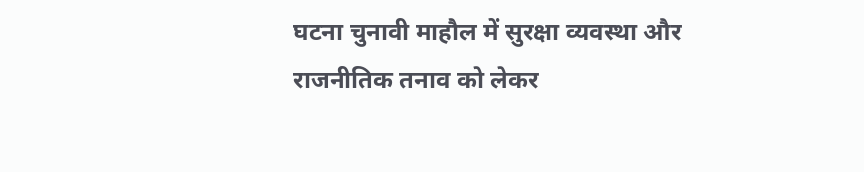घटना चुनावी माहौल में सुरक्षा व्यवस्था और राजनीतिक तनाव को लेकर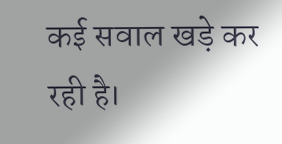कई सवाल खड़े कर रही है।